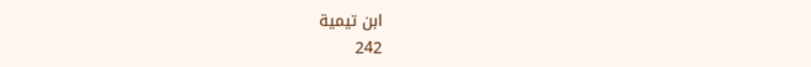ابن تيمية
242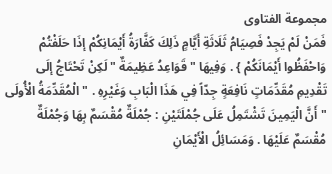مجموعة الفتاوى
فَمَنْ لَمْ يَجِدْ فَصِيَامُ ثَلَاثَةِ أَيَّامٍ ذَلِكَ كَفَّارَةُ أَيْمَانِكُمْ إذَا حَلَفْتُمْ وَاحْفَظُوا أَيْمَانَكُمْ } . وَفِيهَا " قَوَاعِدُ عَظِيمَةٌ " لَكِنْ تَحْتَاجُ إلَى تَقْدِيمِ مُقَدِّمَاتٍ نَافِعَةٍ جِدّاً فِي هَذَا الْبَابِ وَغَيْرِهِ . " الْمُقَدِّمَةُ الْأُولَى " أَنَّ الْيَمِينَ تَشْتَمِلُ عَلَى جُمْلَتَيْنِ : جُمْلَةٌ مُقْسَمٌ بِهَا وَجُمْلَةٌ مُقْسَمٌ عَلَيْهَا . وَمَسَائِلُ الْأَيْمَانِ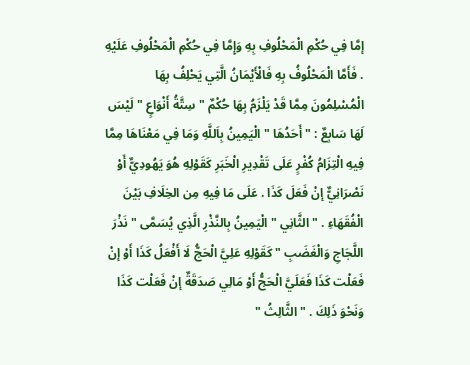إمَّا فِي حُكْمِ الْمَحْلُوفِ بِهِ وَإِمَّا فِي حُكْمِ الْمَحْلُوفِ عَلَيْهِ . فَأَمَّا الْمَحْلُوفُ بِهِ فَالْأَيْمَانُ الَّتِي يَحْلِفُ بِهَا الْمُسْلِمُونَ مِمَّا قَدْ يَلْزَمُ بِهَا حُكْمٌ " سِتَّةُ أَنْوَاعٍ " لَيْسَ لَهَا سَابِعٌ : " أَحَدُهَا " الْيَمِينُ بِاَللَّهِ وَمَا فِي مَعْنَاهَا مِمَّا فِيهِ الْتِزَامُ كُفْرٍ عَلَى تَقْدِيرِ الْخَبَرِ كَقَوْلِهِ هُوَ يَهُودِيٌّ أَوْ نَصْرَانِيٌّ إنْ فَعَلَ كَذَا . عَلَى مَا فِيهِ مِن الخِلَافِ بَيْنَ الْفُقَهَاءِ . " الثَّانِي " الْيَمِينُ بِالنَّذْرِ الَّذِي يُسَمَّى " نَذْرَ اللَّجَاجِ وَالْغَضَبِ " كَقَوْلِهِ عَلِيَّ الْحَجُّ لَا أَفْعَلُ كَذَا أَوْ إنْ فَعَلْت كَذَا فَعَلَيَّ الْحَجُّ أَوْ مَالِي صَدَقَةٌ إنْ فَعَلْت كَذَا وَنَحْوَ ذَلِكَ . " الثَّالِثُ "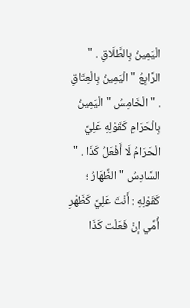الْيَمِينُ بِالطَّلَاقِ . " الرَّابِعُ " الْيَمِينُ بِالْعِتَاقِ . " الْخَامِسُ " الْيَمِينُ بِالْحَرَامِ كَقَوْلِهِ عَلِيَّ الْحَرَامُ لَا أَفْعَلُ كَذَا . " السَّادِسُ " الظِّهَارُ ؛ كَقَوْلِهِ : أَنْتَ عَلِيَّ كَظَهْرِ أُمِّي إنْ فَعَلْت كَذَا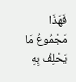فَهَذَا مَجْمُوعُ مَا يَحْلِفُ بِهِ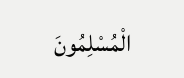الْمُسْلِمُونَ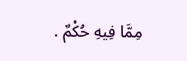مِمَّا فِيهِ حُكْمٌ .